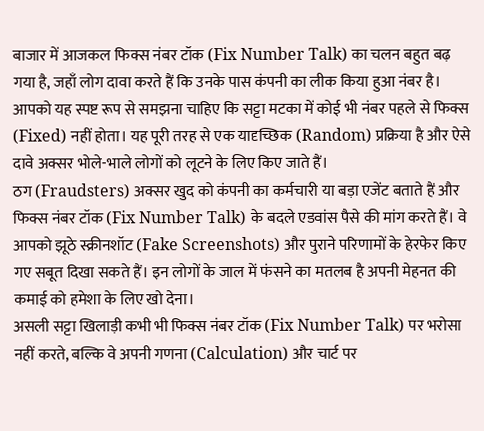बाजार में आजकल फिक्स नंबर टॉक (Fix Number Talk) का चलन बहुत बढ़ गया है, जहाँ लोग दावा करते हैं कि उनके पास कंपनी का लीक किया हुआ नंबर है। आपको यह स्पष्ट रूप से समझना चाहिए कि सट्टा मटका में कोई भी नंबर पहले से फिक्स (Fixed) नहीं होता। यह पूरी तरह से एक यादृच्छिक (Random) प्रक्रिया है और ऐसे दावे अक्सर भोले-भाले लोगों को लूटने के लिए किए जाते हैं।
ठग (Fraudsters) अक्सर खुद को कंपनी का कर्मचारी या बड़ा एजेंट बताते हैं और फिक्स नंबर टॉक (Fix Number Talk) के बदले एडवांस पैसे की मांग करते हैं। वे आपको झूठे स्क्रीनशॉट (Fake Screenshots) और पुराने परिणामों के हेरफेर किए गए सबूत दिखा सकते हैं। इन लोगों के जाल में फंसने का मतलब है अपनी मेहनत की कमाई को हमेशा के लिए खो देना।
असली सट्टा खिलाड़ी कभी भी फिक्स नंबर टॉक (Fix Number Talk) पर भरोसा नहीं करते, बल्कि वे अपनी गणना (Calculation) और चार्ट पर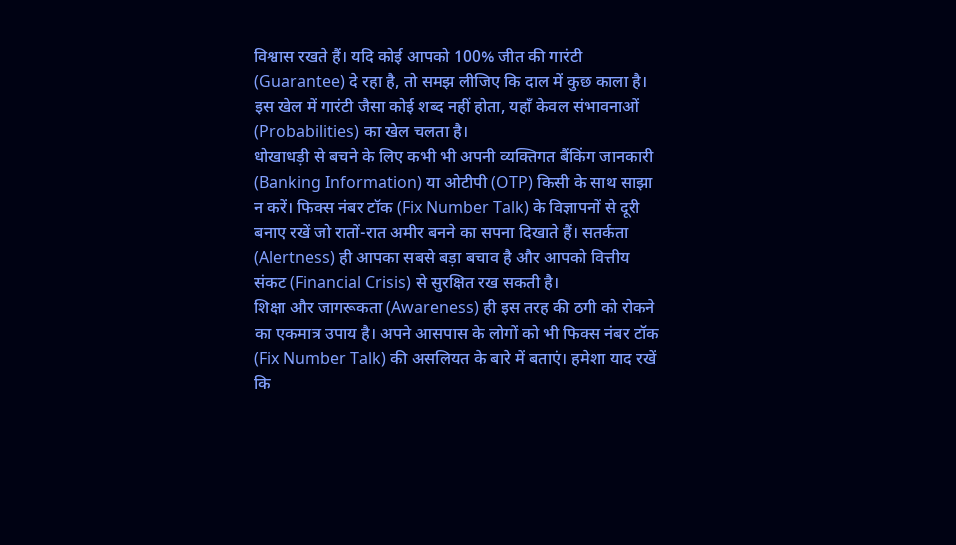विश्वास रखते हैं। यदि कोई आपको 100% जीत की गारंटी (Guarantee) दे रहा है, तो समझ लीजिए कि दाल में कुछ काला है। इस खेल में गारंटी जैसा कोई शब्द नहीं होता, यहाँ केवल संभावनाओं (Probabilities) का खेल चलता है।
धोखाधड़ी से बचने के लिए कभी भी अपनी व्यक्तिगत बैंकिंग जानकारी (Banking Information) या ओटीपी (OTP) किसी के साथ साझा न करें। फिक्स नंबर टॉक (Fix Number Talk) के विज्ञापनों से दूरी बनाए रखें जो रातों-रात अमीर बनने का सपना दिखाते हैं। सतर्कता (Alertness) ही आपका सबसे बड़ा बचाव है और आपको वित्तीय संकट (Financial Crisis) से सुरक्षित रख सकती है।
शिक्षा और जागरूकता (Awareness) ही इस तरह की ठगी को रोकने का एकमात्र उपाय है। अपने आसपास के लोगों को भी फिक्स नंबर टॉक (Fix Number Talk) की असलियत के बारे में बताएं। हमेशा याद रखें कि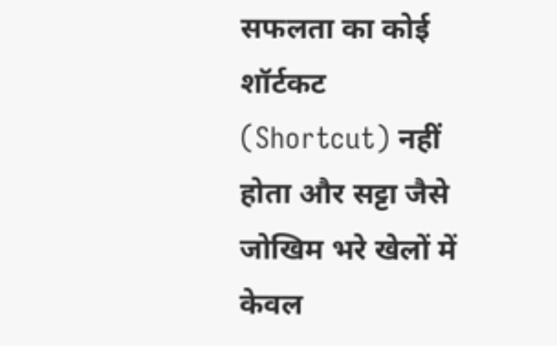सफलता का कोई शॉर्टकट (Shortcut) नहीं होता और सट्टा जैसे जोखिम भरे खेलों में केवल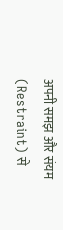अपनी समझ और संयम (Restraint) से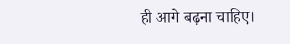ही आगे बढ़ना चाहिए।